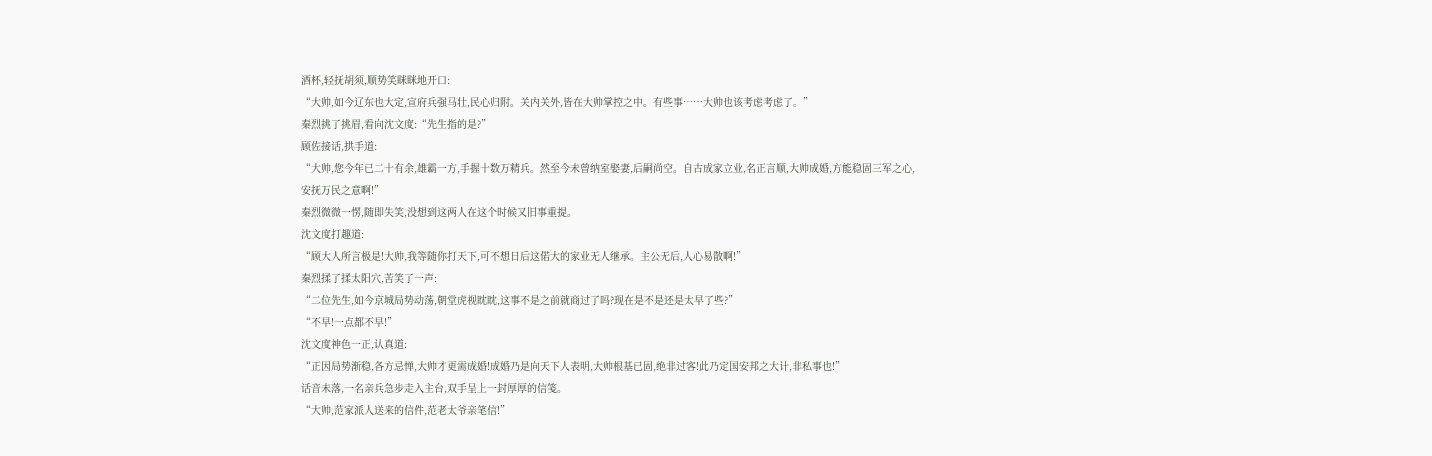酒杯,轻抚胡须,顺势笑眯眯地开口:
“大帅,如今辽东也大定,宣府兵强马壮,民心归附。关内关外,皆在大帅掌控之中。有些事……大帅也该考虑考虑了。”
秦烈挑了挑眉,看向沈文度:“先生指的是?”
顾佐接话,拱手道:
“大帅,您今年已二十有余,雄霸一方,手握十数万精兵。然至今未曾纳室娶妻,后嗣尚空。自古成家立业,名正言顺,大帅成婚,方能稳固三军之心,安抚万民之意啊!”
秦烈微微一愣,随即失笑,没想到这两人在这个时候又旧事重提。
沈文度打趣道:
“顾大人所言极是!大帅,我等随你打天下,可不想日后这偌大的家业无人继承。主公无后,人心易散啊!”
秦烈揉了揉太阳穴,苦笑了一声:
“二位先生,如今京城局势动荡,朝堂虎视眈眈,这事不是之前就商过了吗?现在是不是还是太早了些?”
“不早!一点都不早!”
沈文度神色一正,认真道:
“正因局势渐稳,各方忌惮,大帅才更需成婚!成婚乃是向天下人表明,大帅根基已固,绝非过客!此乃定国安邦之大计,非私事也!”
话音未落,一名亲兵急步走入主台,双手呈上一封厚厚的信笺。
“大帅,范家派人送来的信件,范老太爷亲笔信!”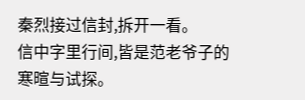秦烈接过信封,拆开一看。
信中字里行间,皆是范老爷子的寒暄与试探。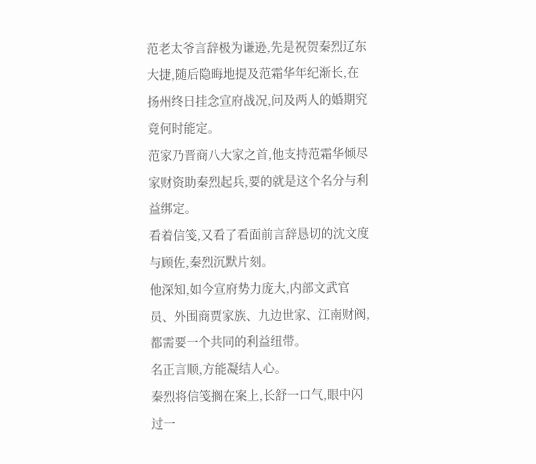范老太爷言辞极为谦逊,先是祝贺秦烈辽东大捷,随后隐晦地提及范霜华年纪渐长,在扬州终日挂念宣府战况,问及两人的婚期究竟何时能定。
范家乃晋商八大家之首,他支持范霜华倾尽家财资助秦烈起兵,要的就是这个名分与利益绑定。
看着信笺,又看了看面前言辞恳切的沈文度与顾佐,秦烈沉默片刻。
他深知,如今宣府势力庞大,内部文武官员、外围商贾家族、九边世家、江南财阀,都需要一个共同的利益纽带。
名正言顺,方能凝结人心。
秦烈将信笺搁在案上,长舒一口气,眼中闪过一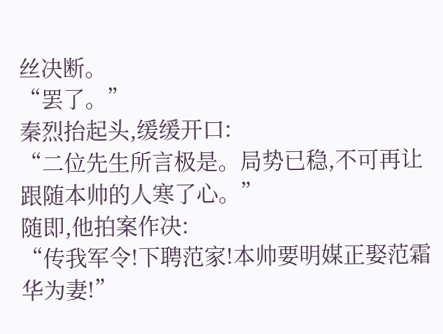丝决断。
“罢了。”
秦烈抬起头,缓缓开口:
“二位先生所言极是。局势已稳,不可再让跟随本帅的人寒了心。”
随即,他拍案作决:
“传我军令!下聘范家!本帅要明媒正娶范霜华为妻!”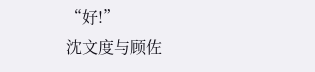“好!”
沈文度与顾佐